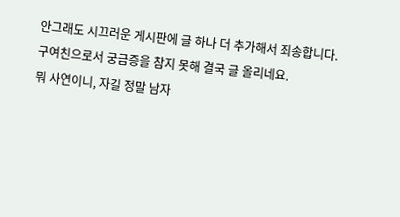안그래도 시끄러운 게시판에 글 하나 더 추가해서 죄송합니다.
구여친으로서 궁금증을 참지 못해 결국 글 올리네요.
뭐 사연이니, 자길 정말 남자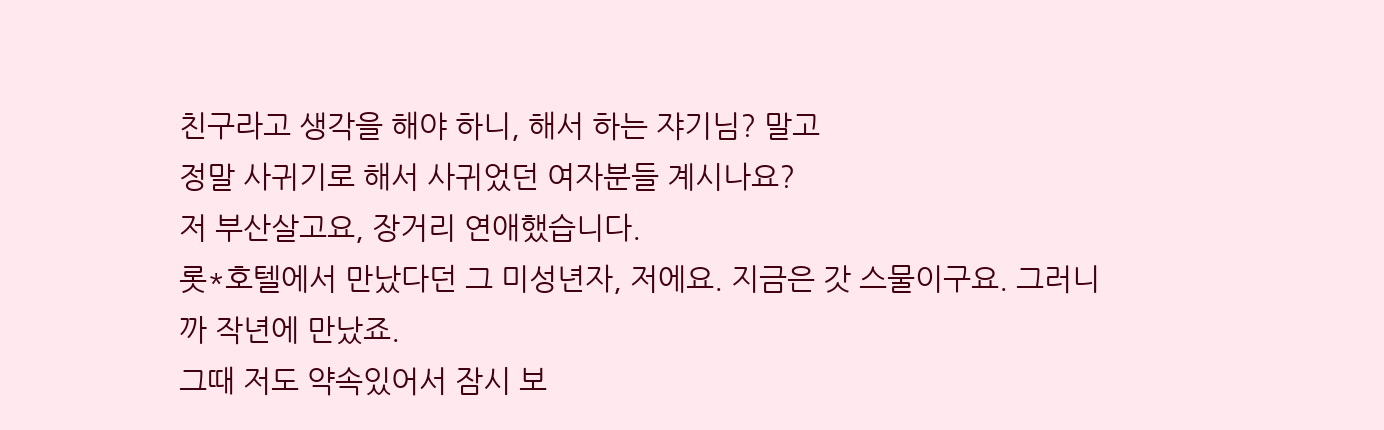친구라고 생각을 해야 하니, 해서 하는 쟈기님? 말고
정말 사귀기로 해서 사귀었던 여자분들 계시나요?
저 부산살고요, 장거리 연애했습니다.
롯*호텔에서 만났다던 그 미성년자, 저에요. 지금은 갓 스물이구요. 그러니까 작년에 만났죠.
그때 저도 약속있어서 잠시 보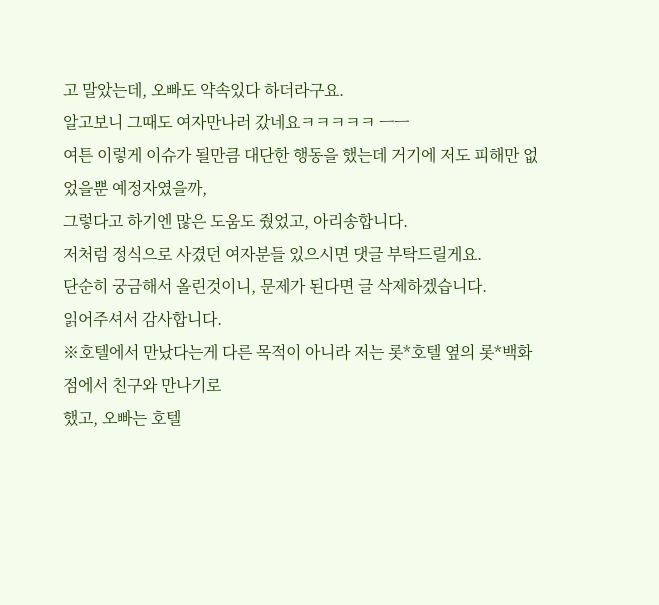고 말았는데, 오빠도 약속있다 하더라구요.
알고보니 그때도 여자만나러 갔네요ㅋㅋㅋㅋㅋ ㅡㅡ
여튼 이렇게 이슈가 될만큼 대단한 행동을 했는데 거기에 저도 피해만 없었을뿐 예정자였을까,
그렇다고 하기엔 많은 도움도 줬었고, 아리송합니다.
저처럼 정식으로 사겼던 여자분들 있으시면 댓글 부탁드릴게요.
단순히 궁금해서 올린것이니, 문제가 된다면 글 삭제하겠습니다.
읽어주셔서 감사합니다.
※호텔에서 만났다는게 다른 목적이 아니라 저는 롯*호텔 옆의 롯*백화점에서 친구와 만나기로
했고, 오빠는 호텔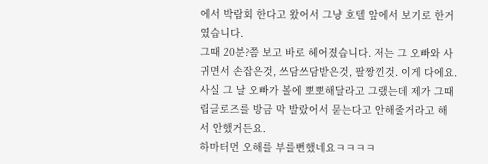에서 박람회 한다고 왔어서 그냥 호텔 앞에서 보기로 한거였습니다.
그때 20분?쯤 보고 바로 헤어졌습니다. 저는 그 오빠와 사귀면서 손잡은것, 쓰담쓰담받은것, 팔짱낀것. 이게 다에요. 사실 그 날 오빠가 볼에 뽀뽀해달라고 그랬는데 제가 그때 립글로즈를 방금 막 발랐어서 묻는다고 안해줄거라고 해서 안했거든요.
하마터먼 오해를 부를뻔했네요ㅋㅋㅋㅋ